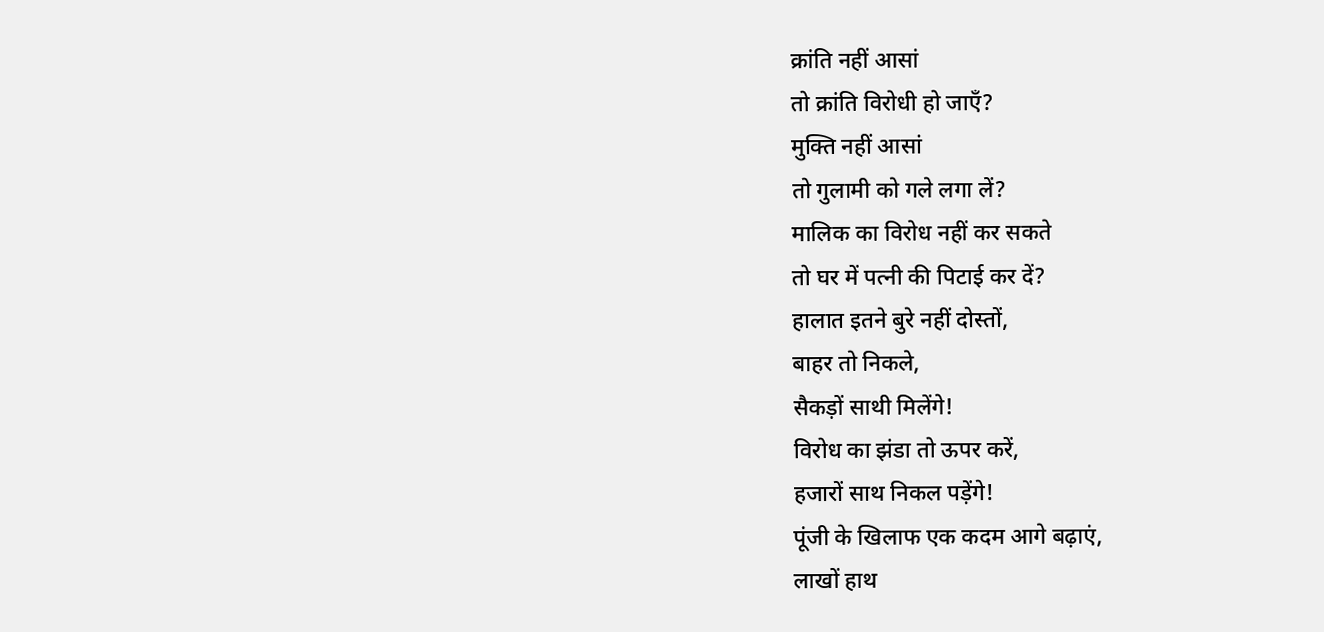क्रांति नहीं आसां
तो क्रांति विरोधी हो जाएँ?
मुक्ति नहीं आसां
तो गुलामी को गले लगा लें?
मालिक का विरोध नहीं कर सकते
तो घर में पत्नी की पिटाई कर दें?
हालात इतने बुरे नहीं दोस्तों,
बाहर तो निकले,
सैकड़ों साथी मिलेंगे!
विरोध का झंडा तो ऊपर करें,
हजारों साथ निकल पड़ेंगे!
पूंजी के खिलाफ एक कदम आगे बढ़ाएं,
लाखों हाथ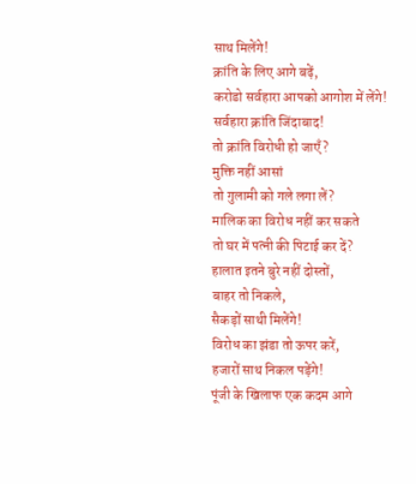साथ मिलेंगे!
क्रांति के लिए आगे बढ़ें,
करोडो सर्वहारा आपको आगोश में लेंगे!
सर्वहारा क्रांति जिंदाबाद!
तो क्रांति विरोधी हो जाएँ?
मुक्ति नहीं आसां
तो गुलामी को गले लगा लें?
मालिक का विरोध नहीं कर सकते
तो घर में पत्नी की पिटाई कर दें?
हालात इतने बुरे नहीं दोस्तों,
बाहर तो निकले,
सैकड़ों साथी मिलेंगे!
विरोध का झंडा तो ऊपर करें,
हजारों साथ निकल पड़ेंगे!
पूंजी के खिलाफ एक कदम आगे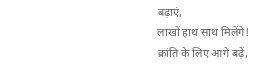बढ़ाएं,
लाखों हाथ साथ मिलेंगे!
क्रांति के लिए आगे बढ़ें,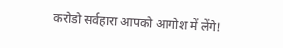करोडो सर्वहारा आपको आगोश में लेंगे!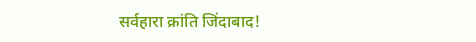सर्वहारा क्रांति जिंदाबाद!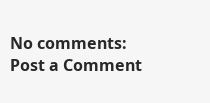No comments:
Post a Comment